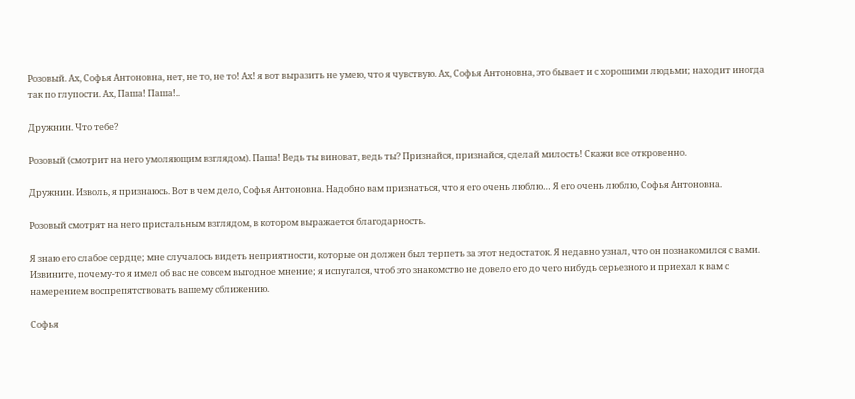Розовый. Ах, Софья Антоновна, нет, не то, не то! Ах! я вот выразить не умею, что я чувствую. Ах, Софья Антоновна, это бывает и с хорошими людьми; находит иногда так по глупости. Ах, Паша! Паша!..

Дружнин. Что тебе?

Розовый (смотрит на него умоляющим взглядом). Паша! Ведь ты виноват, ведь ты? Признайся, признайся, сделай милость! Скажи все откровенно.

Дружнин. Изволь, я признаюсь. Вот в чем дело, Софья Антоновна. Надобно вам признаться, что я его очень люблю… Я его очень люблю, Софья Антоновна.

Розовый смотрят на него пристальным взглядом, в котором выражается благодарность.

Я знаю его слабое сердце; мне случалось видеть неприятности, которые он должен был терпеть за этот недостаток. Я недавно узнал, что он познакомился с вами. Извините, почему-то я имел об вас не совсем выгодное мнение; я испугался, чтоб это знакомство не довело его до чего нибудь серьезного и приехал к вам с намерением воспрепятствовать вашему сближению.

Софья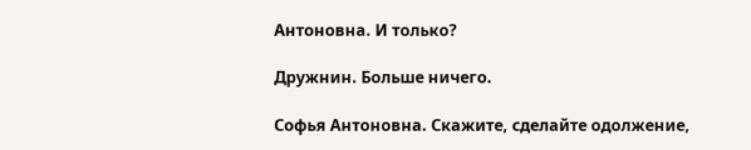Антоновна. И только?

Дружнин. Больше ничего.

Софья Антоновна. Скажите, сделайте одолжение,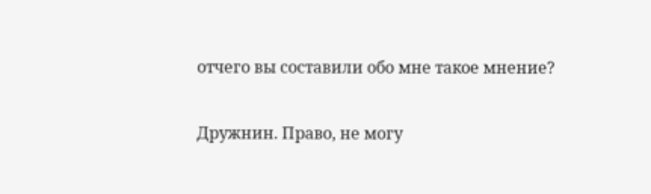отчего вы составили обо мне такое мнение?

Дружнин. Право, не могу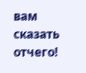вам сказать отчего!